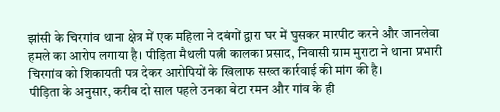झांसी के चिरगांव थाना क्षेत्र में एक महिला ने दबंगों द्वारा घर में घुसकर मारपीट करने और जानलेवा हमले का आरोप लगाया है। पीड़िता मैथली पत्नी कालका प्रसाद, निवासी ग्राम मुराटा ने थाना प्रभारी चिरगांव को शिकायती पत्र देकर आरोपियों के खिलाफ सख्त कार्रवाई की मांग की है।
पीड़िता के अनुसार, करीब दो साल पहले उनका बेटा रमन और गांव के ही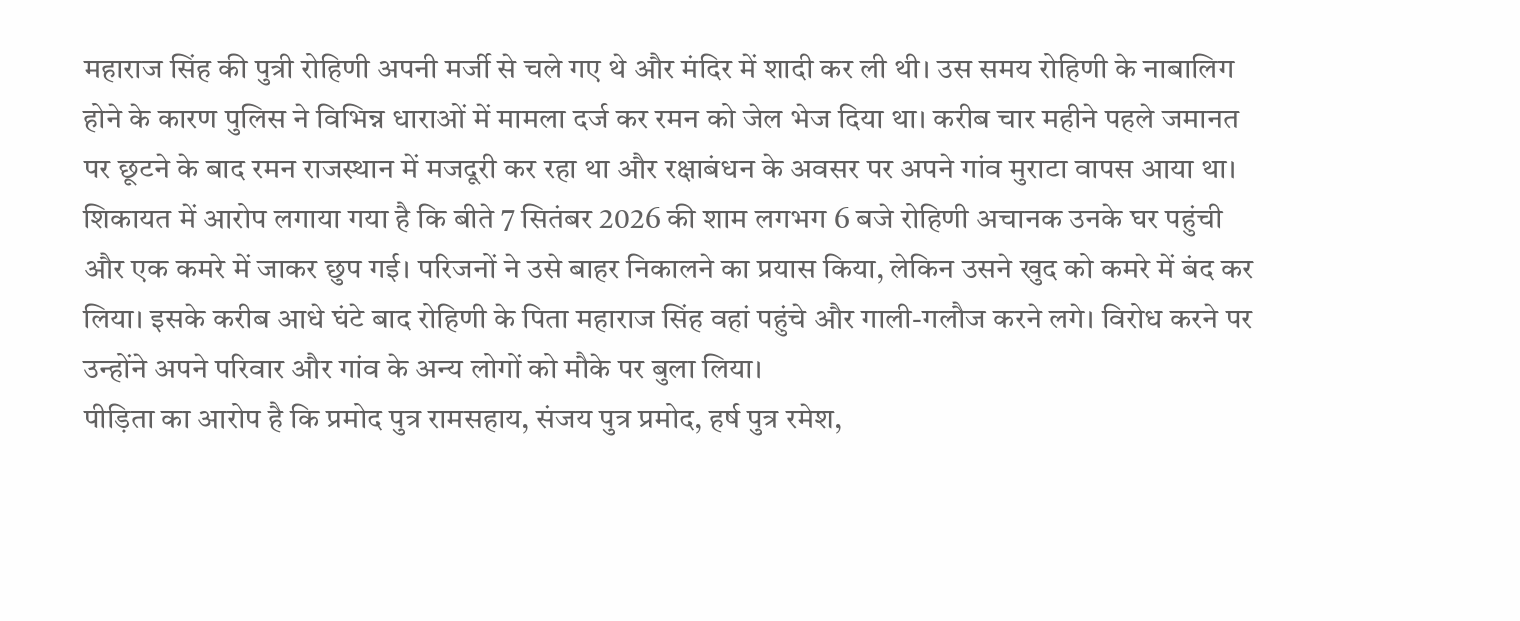महाराज सिंह की पुत्री रोहिणी अपनी मर्जी से चले गए थे और मंदिर में शादी कर ली थी। उस समय रोहिणी के नाबालिग होने के कारण पुलिस ने विभिन्न धाराओं में मामला दर्ज कर रमन को जेल भेज दिया था। करीब चार महीने पहले जमानत पर छूटने के बाद रमन राजस्थान में मजदूरी कर रहा था और रक्षाबंधन के अवसर पर अपने गांव मुराटा वापस आया था।
शिकायत में आरोप लगाया गया है कि बीते 7 सितंबर 2026 की शाम लगभग 6 बजे रोहिणी अचानक उनके घर पहुंची और एक कमरे में जाकर छुप गई। परिजनों ने उसे बाहर निकालने का प्रयास किया, लेकिन उसने खुद को कमरे में बंद कर लिया। इसके करीब आधे घंटे बाद रोहिणी के पिता महाराज सिंह वहां पहुंचे और गाली-गलौज करने लगे। विरोध करने पर उन्होंने अपने परिवार और गांव के अन्य लोगों को मौके पर बुला लिया।
पीड़िता का आरोप है कि प्रमोद पुत्र रामसहाय, संजय पुत्र प्रमोद, हर्ष पुत्र रमेश,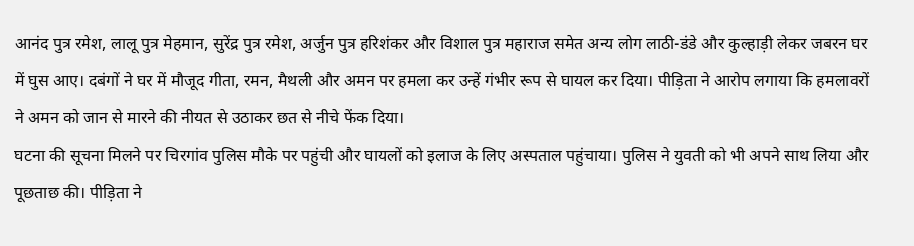आनंद पुत्र रमेश, लालू पुत्र मेहमान, सुरेंद्र पुत्र रमेश, अर्जुन पुत्र हरिशंकर और विशाल पुत्र महाराज समेत अन्य लोग लाठी-डंडे और कुल्हाड़ी लेकर जबरन घर में घुस आए। दबंगों ने घर में मौजूद गीता, रमन, मैथली और अमन पर हमला कर उन्हें गंभीर रूप से घायल कर दिया। पीड़िता ने आरोप लगाया कि हमलावरों ने अमन को जान से मारने की नीयत से उठाकर छत से नीचे फेंक दिया।
घटना की सूचना मिलने पर चिरगांव पुलिस मौके पर पहुंची और घायलों को इलाज के लिए अस्पताल पहुंचाया। पुलिस ने युवती को भी अपने साथ लिया और पूछताछ की। पीड़िता ने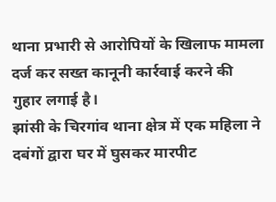थाना प्रभारी से आरोपियों के खिलाफ मामला दर्ज कर सख्त कानूनी कार्रवाई करने की गुहार लगाई है।
झांसी के चिरगांव थाना क्षेत्र में एक महिला ने दबंगों द्वारा घर में घुसकर मारपीट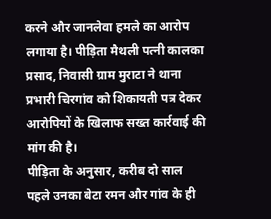करने और जानलेवा हमले का आरोप लगाया है। पीड़िता मैथली पत्नी कालका प्रसाद, निवासी ग्राम मुराटा ने थाना प्रभारी चिरगांव को शिकायती पत्र देकर आरोपियों के खिलाफ सख्त कार्रवाई की मांग की है।
पीड़िता के अनुसार, करीब दो साल पहले उनका बेटा रमन और गांव के ही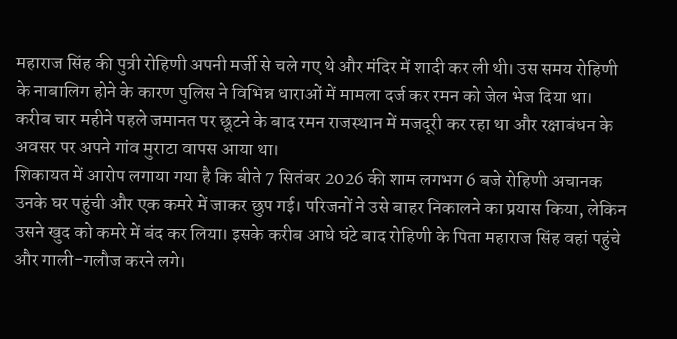महाराज सिंह की पुत्री रोहिणी अपनी मर्जी से चले गए थे और मंदिर में शादी कर ली थी। उस समय रोहिणी के नाबालिग होने के कारण पुलिस ने विभिन्न धाराओं में मामला दर्ज कर रमन को जेल भेज दिया था। करीब चार महीने पहले जमानत पर छूटने के बाद रमन राजस्थान में मजदूरी कर रहा था और रक्षाबंधन के अवसर पर अपने गांव मुराटा वापस आया था।
शिकायत में आरोप लगाया गया है कि बीते 7 सितंबर 2026 की शाम लगभग 6 बजे रोहिणी अचानक उनके घर पहुंची और एक कमरे में जाकर छुप गई। परिजनों ने उसे बाहर निकालने का प्रयास किया, लेकिन उसने खुद को कमरे में बंद कर लिया। इसके करीब आधे घंटे बाद रोहिणी के पिता महाराज सिंह वहां पहुंचे और गाली-गलौज करने लगे।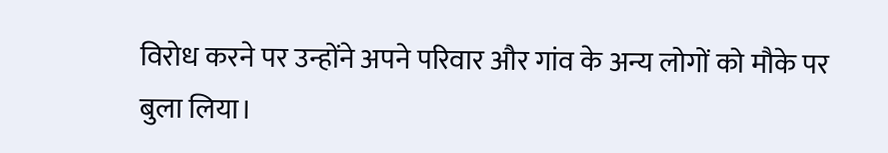विरोध करने पर उन्होंने अपने परिवार और गांव के अन्य लोगों को मौके पर बुला लिया।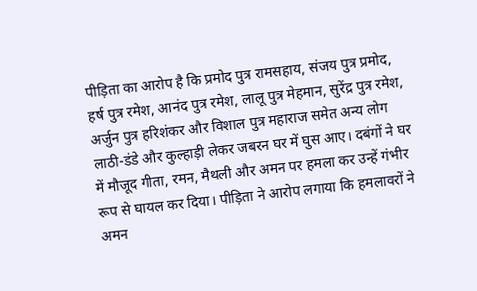पीड़िता का आरोप है कि प्रमोद पुत्र रामसहाय, संजय पुत्र प्रमोद, हर्ष पुत्र रमेश, आनंद पुत्र रमेश, लालू पुत्र मेहमान, सुरेंद्र पुत्र रमेश, अर्जुन पुत्र हरिशंकर और विशाल पुत्र महाराज समेत अन्य लोग लाठी-डंडे और कुल्हाड़ी लेकर जबरन घर में घुस आए। दबंगों ने घर में मौजूद गीता, रमन, मैथली और अमन पर हमला कर उन्हें गंभीर रूप से घायल कर दिया। पीड़िता ने आरोप लगाया कि हमलावरों ने अमन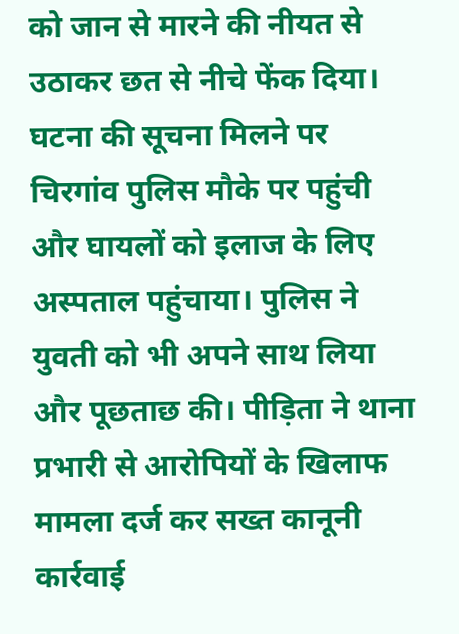को जान से मारने की नीयत से उठाकर छत से नीचे फेंक दिया।
घटना की सूचना मिलने पर चिरगांव पुलिस मौके पर पहुंची और घायलों को इलाज के लिए अस्पताल पहुंचाया। पुलिस ने युवती को भी अपने साथ लिया और पूछताछ की। पीड़िता ने थाना प्रभारी से आरोपियों के खिलाफ मामला दर्ज कर सख्त कानूनी कार्रवाई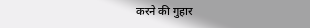करने की गुहार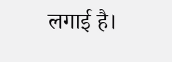लगाई है।